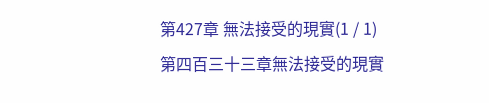第427章 無法接受的現實(1 / 1)
第四百三十三章無法接受的現實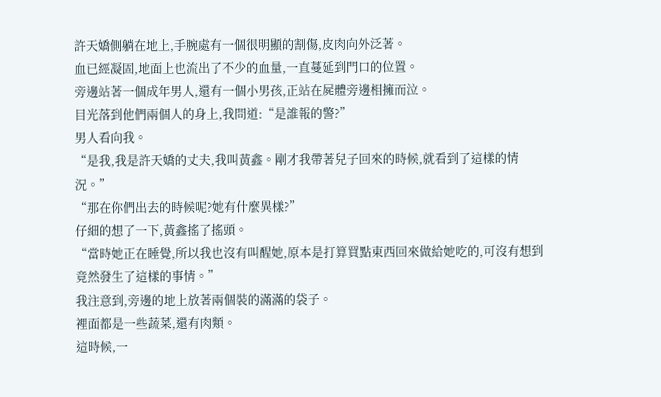許天嬌側躺在地上,手腕處有一個很明顯的割傷,皮肉向外泛著。
血已經凝固,地面上也流出了不少的血量,一直蔓延到門口的位置。
旁邊站著一個成年男人,還有一個小男孩,正站在屍體旁邊相擁而泣。
目光落到他們兩個人的身上,我問道:“是誰報的警?”
男人看向我。
“是我,我是許天嬌的丈夫,我叫黃鑫。剛才我帶著兒子回來的時候,就看到了這樣的情況。”
“那在你們出去的時候呢?她有什麼異樣?”
仔細的想了一下,黃鑫搖了搖頭。
“當時她正在睡覺,所以我也沒有叫醒她,原本是打算買點東西回來做給她吃的,可沒有想到竟然發生了這樣的事情。”
我注意到,旁邊的地上放著兩個裝的滿滿的袋子。
裡面都是一些蔬菜,還有肉類。
這時候,一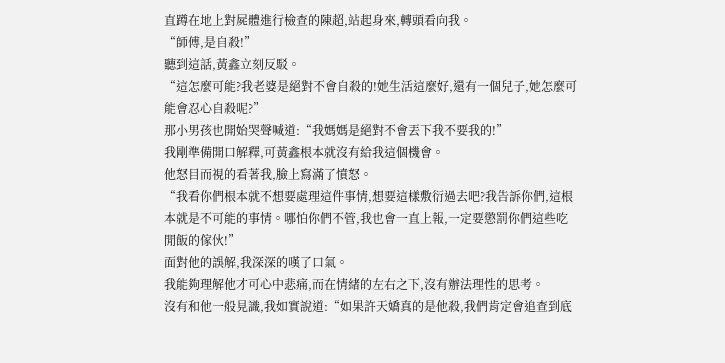直蹲在地上對屍體進行檢查的陳超,站起身來,轉頭看向我。
“師傅,是自殺!”
聽到這話,黃鑫立刻反駁。
“這怎麼可能?我老婆是絕對不會自殺的!她生活這麼好,還有一個兒子,她怎麼可能會忍心自殺呢?”
那小男孩也開始哭聲喊道:“我媽媽是絕對不會丟下我不要我的!”
我剛準備開口解釋,可黃鑫根本就沒有給我這個機會。
他怒目而視的看著我,臉上寫滿了憤怒。
“我看你們根本就不想要處理這件事情,想要這樣敷衍過去吧?我告訴你們,這根本就是不可能的事情。哪怕你們不管,我也會一直上報,一定要懲罰你們這些吃閒飯的傢伙!”
面對他的誤解,我深深的嘆了口氣。
我能夠理解他才可心中悲痛,而在情緒的左右之下,沒有辦法理性的思考。
沒有和他一般見識,我如實說道:“如果許天嬌真的是他殺,我們肯定會追查到底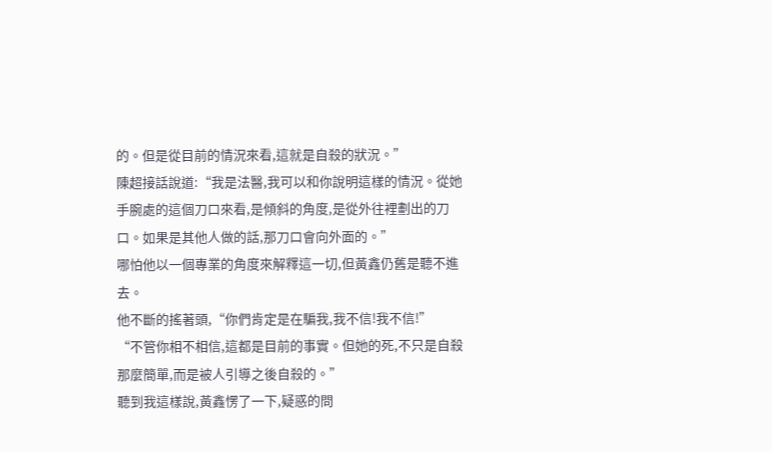的。但是從目前的情況來看,這就是自殺的狀況。”
陳超接話說道:“我是法醫,我可以和你說明這樣的情況。從她手腕處的這個刀口來看,是傾斜的角度,是從外往裡劃出的刀口。如果是其他人做的話,那刀口會向外面的。”
哪怕他以一個專業的角度來解釋這一切,但黃鑫仍舊是聽不進去。
他不斷的搖著頭,“你們肯定是在騙我,我不信!我不信!”
“不管你相不相信,這都是目前的事實。但她的死,不只是自殺那麼簡單,而是被人引導之後自殺的。”
聽到我這樣說,黃鑫愣了一下,疑惑的問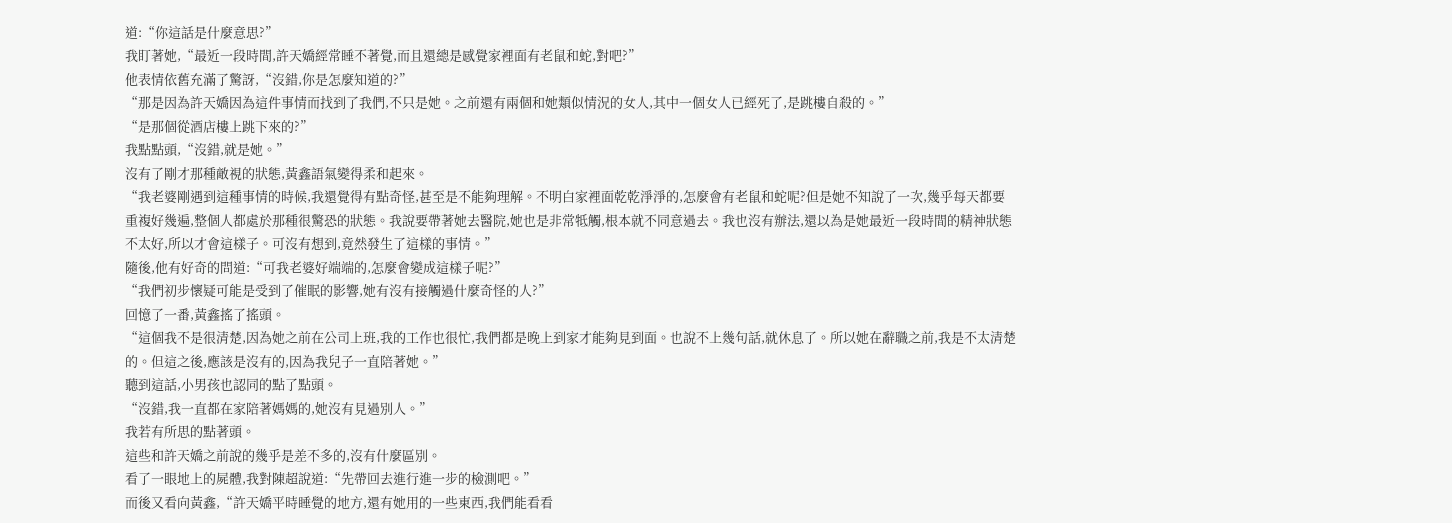道:“你這話是什麼意思?”
我盯著她,“最近一段時間,許天嬌經常睡不著覺,而且還總是感覺家裡面有老鼠和蛇,對吧?”
他表情依舊充滿了驚訝,“沒錯,你是怎麼知道的?”
“那是因為許天嬌因為這件事情而找到了我們,不只是她。之前還有兩個和她類似情況的女人,其中一個女人已經死了,是跳樓自殺的。”
“是那個從酒店樓上跳下來的?”
我點點頭,“沒錯,就是她。”
沒有了剛才那種敵視的狀態,黃鑫語氣變得柔和起來。
“我老婆剛遇到這種事情的時候,我還覺得有點奇怪,甚至是不能夠理解。不明白家裡面乾乾淨淨的,怎麼會有老鼠和蛇呢?但是她不知說了一次,幾乎每天都要重複好幾遍,整個人都處於那種很驚恐的狀態。我說要帶著她去醫院,她也是非常牴觸,根本就不同意過去。我也沒有辦法,還以為是她最近一段時間的精神狀態不太好,所以才會這樣子。可沒有想到,竟然發生了這樣的事情。”
隨後,他有好奇的問道:“可我老婆好端端的,怎麼會變成這樣子呢?”
“我們初步懷疑可能是受到了催眠的影響,她有沒有接觸過什麼奇怪的人?”
回憶了一番,黃鑫搖了搖頭。
“這個我不是很清楚,因為她之前在公司上班,我的工作也很忙,我們都是晚上到家才能夠見到面。也說不上幾句話,就休息了。所以她在辭職之前,我是不太清楚的。但這之後,應該是沒有的,因為我兒子一直陪著她。”
聽到這話,小男孩也認同的點了點頭。
“沒錯,我一直都在家陪著媽媽的,她沒有見過別人。”
我若有所思的點著頭。
這些和許天嬌之前說的幾乎是差不多的,沒有什麼區別。
看了一眼地上的屍體,我對陳超說道:“先帶回去進行進一步的檢測吧。”
而後又看向黃鑫,“許天嬌平時睡覺的地方,還有她用的一些東西,我們能看看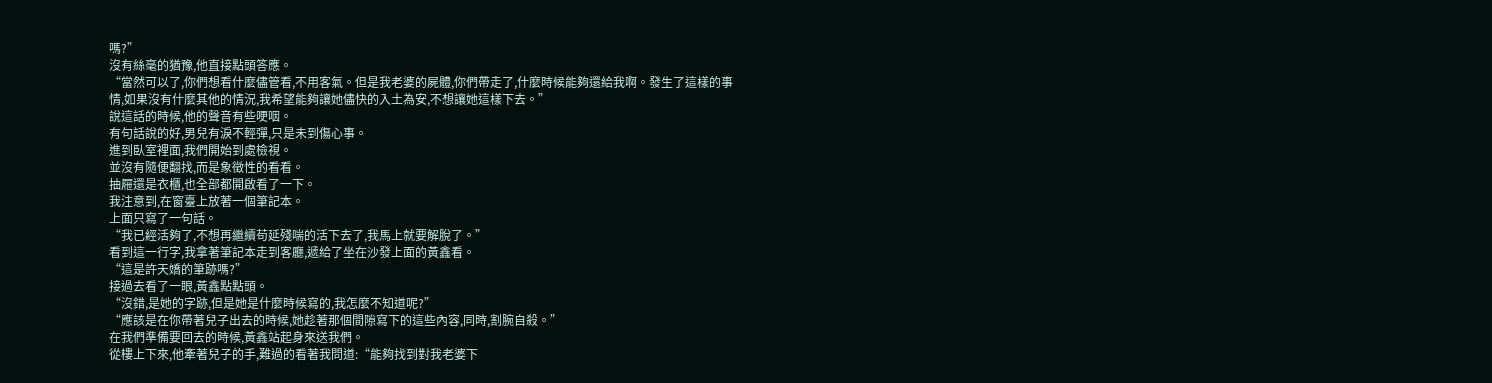嗎?”
沒有絲毫的猶豫,他直接點頭答應。
“當然可以了,你們想看什麼儘管看,不用客氣。但是我老婆的屍體,你們帶走了,什麼時候能夠還給我啊。發生了這樣的事情,如果沒有什麼其他的情況,我希望能夠讓她儘快的入土為安,不想讓她這樣下去。”
說這話的時候,他的聲音有些哽咽。
有句話說的好,男兒有淚不輕彈,只是未到傷心事。
進到臥室裡面,我們開始到處檢視。
並沒有隨便翻找,而是象徵性的看看。
抽屜還是衣櫃,也全部都開啟看了一下。
我注意到,在窗臺上放著一個筆記本。
上面只寫了一句話。
“我已經活夠了,不想再繼續苟延殘喘的活下去了,我馬上就要解脫了。”
看到這一行字,我拿著筆記本走到客廳,遞給了坐在沙發上面的黃鑫看。
“這是許天嬌的筆跡嗎?”
接過去看了一眼,黃鑫點點頭。
“沒錯,是她的字跡,但是她是什麼時候寫的,我怎麼不知道呢?”
“應該是在你帶著兒子出去的時候,她趁著那個間隙寫下的這些內容,同時,割腕自殺。”
在我們準備要回去的時候,黃鑫站起身來送我們。
從樓上下來,他牽著兒子的手,難過的看著我問道:“能夠找到對我老婆下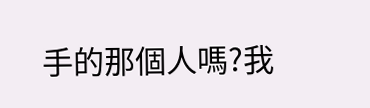手的那個人嗎?我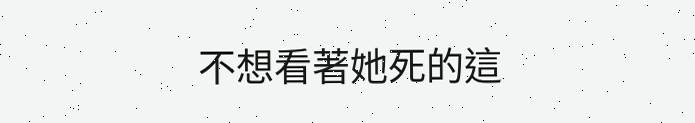不想看著她死的這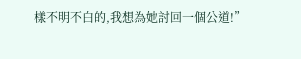樣不明不白的,我想為她討回一個公道!”